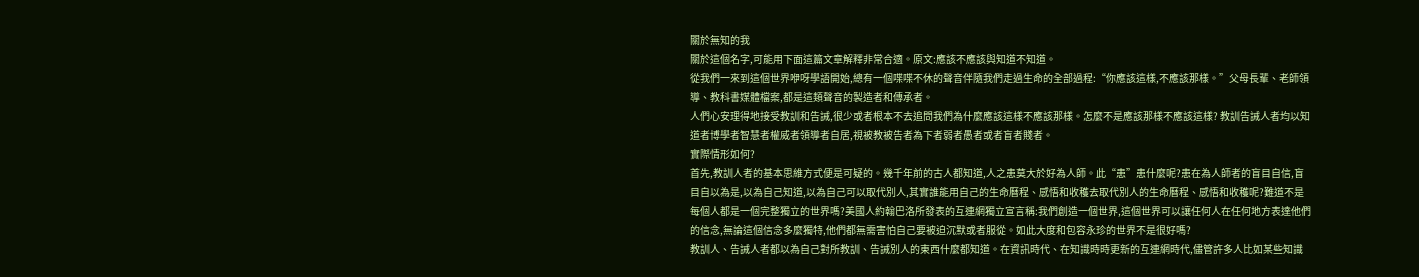關於無知的我
關於這個名字,可能用下面這篇文章解釋非常合適。原文:應該不應該與知道不知道。
從我們一來到這個世界咿呀學語開始,總有一個喋喋不休的聲音伴隨我們走過生命的全部過程:“你應該這樣,不應該那樣。”父母長輩、老師領導、教科書媒體檔案,都是這類聲音的製造者和傳承者。
人們心安理得地接受教訓和告誡,很少或者根本不去追問我們為什麼應該這樣不應該那樣。怎麼不是應該那樣不應該這樣? 教訓告誡人者均以知道者博學者智慧者權威者領導者自居,視被教被告者為下者弱者愚者或者盲者賤者。
實際情形如何?
首先,教訓人者的基本思維方式便是可疑的。幾千年前的古人都知道,人之患莫大於好為人師。此“患”患什麼呢?患在為人師者的盲目自信,盲目自以為是,以為自己知道,以為自己可以取代別人,其實誰能用自己的生命曆程、感悟和收穫去取代別人的生命曆程、感悟和收穫呢?難道不是每個人都是一個完整獨立的世界嗎?美國人約翰巴洛所發表的互連網獨立宣言稱:我們創造一個世界,這個世界可以讓任何人在任何地方表達他們的信念,無論這個信念多麼獨特,他們都無需害怕自己要被迫沉默或者服從。如此大度和包容永珍的世界不是很好嗎?
教訓人、告誡人者都以為自己對所教訓、告誡別人的東西什麼都知道。在資訊時代、在知識時時更新的互連網時代,儘管許多人比如某些知識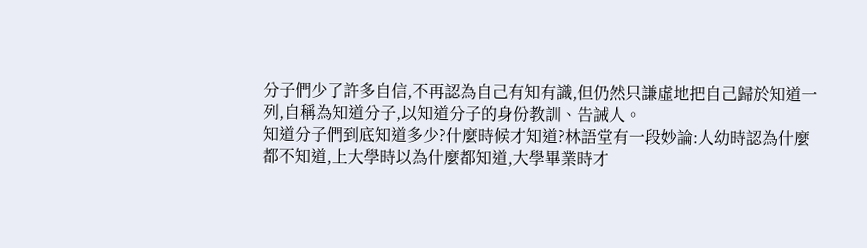分子們少了許多自信,不再認為自己有知有識,但仍然只謙虛地把自己歸於知道一列,自稱為知道分子,以知道分子的身份教訓、告誡人。
知道分子們到底知道多少?什麼時候才知道?林語堂有一段妙論:人幼時認為什麼都不知道,上大學時以為什麼都知道,大學畢業時才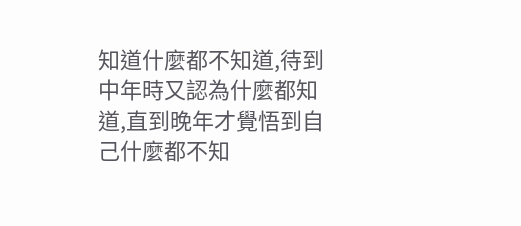知道什麼都不知道,待到中年時又認為什麼都知道,直到晚年才覺悟到自己什麼都不知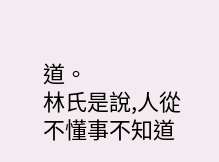道。
林氏是說,人從不懂事不知道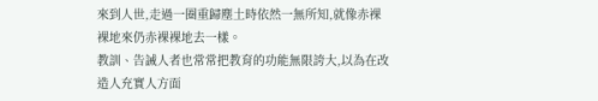來到人世,走過一圈重歸塵土時依然一無所知,就像赤裸裸地來仍赤裸裸地去一樣。
教訓、告誡人者也常常把教育的功能無限誇大,以為在改造人充實人方面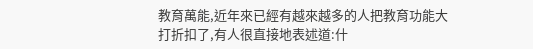教育萬能,近年來已經有越來越多的人把教育功能大打折扣了,有人很直接地表述道:什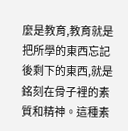麼是教育,教育就是把所學的東西忘記後剩下的東西,就是銘刻在骨子裡的素質和精神。這種素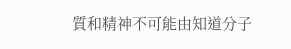質和精神不可能由知道分子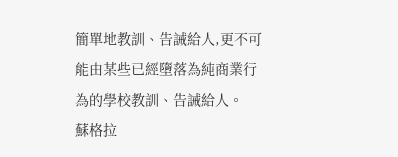簡單地教訓、告誡給人,更不可能由某些已經墮落為純商業行為的學校教訓、告誡給人。
蘇格拉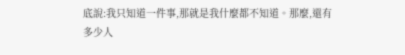底說:我只知道一件事,那就是我什麼都不知道。那麼,還有多少人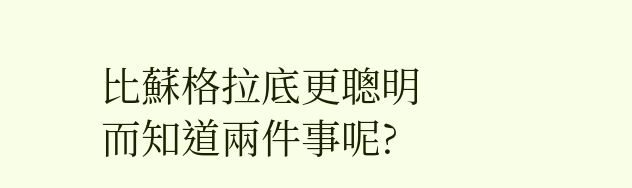比蘇格拉底更聰明而知道兩件事呢?